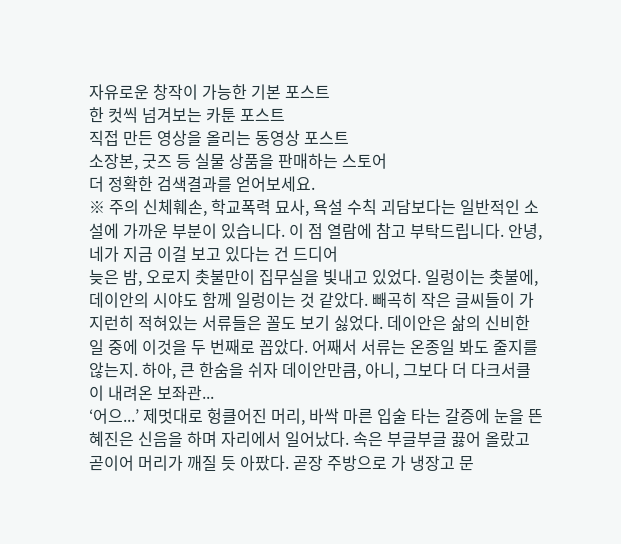자유로운 창작이 가능한 기본 포스트
한 컷씩 넘겨보는 카툰 포스트
직접 만든 영상을 올리는 동영상 포스트
소장본, 굿즈 등 실물 상품을 판매하는 스토어
더 정확한 검색결과를 얻어보세요.
※ 주의 신체훼손, 학교폭력 묘사, 욕설 수칙 괴담보다는 일반적인 소설에 가까운 부분이 있습니다. 이 점 열람에 참고 부탁드립니다. 안녕, 네가 지금 이걸 보고 있다는 건 드디어
늦은 밤, 오로지 촛불만이 집무실을 빛내고 있었다. 일렁이는 촛불에, 데이안의 시야도 함께 일렁이는 것 같았다. 빼곡히 작은 글씨들이 가지런히 적혀있는 서류들은 꼴도 보기 싫었다. 데이안은 삶의 신비한 일 중에 이것을 두 번째로 꼽았다. 어째서 서류는 온종일 봐도 줄지를 않는지. 하아, 큰 한숨을 쉬자 데이안만큼, 아니, 그보다 더 다크서클이 내려온 보좌관...
‘어으...’ 제멋대로 헝클어진 머리, 바싹 마른 입술 타는 갈증에 눈을 뜬 혜진은 신음을 하며 자리에서 일어났다. 속은 부글부글 끓어 올랐고 곧이어 머리가 깨질 듯 아팠다. 곧장 주방으로 가 냉장고 문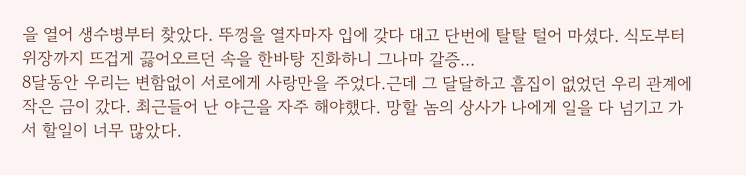을 열어 생수병부터 찾았다. 뚜껑을 열자마자 입에 갖다 대고 단번에 탈탈 털어 마셨다. 식도부터 위장까지 뜨겁게 끓어오르던 속을 한바탕 진화하니 그나마 갈증...
8달동안 우리는 변함없이 서로에게 사랑만을 주었다.근데 그 달달하고 흠집이 없었던 우리 관계에 작은 금이 갔다. 최근들어 난 야근을 자주 해야했다. 망할 놈의 상사가 나에게 일을 다 넘기고 가서 할일이 너무 많았다.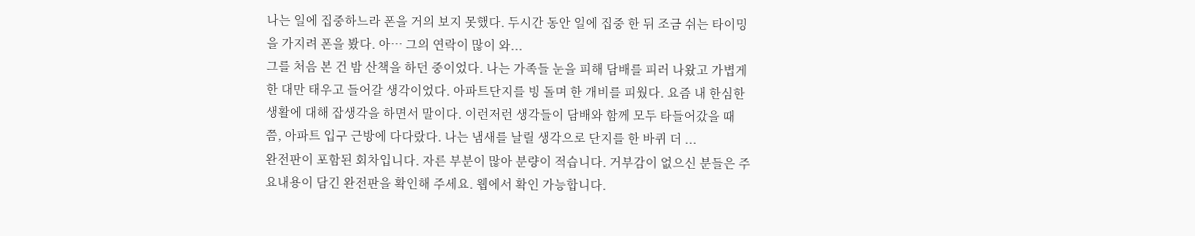나는 일에 집중하느라 폰을 거의 보지 못했다. 두시간 동안 일에 집중 한 뒤 조금 쉬는 타이밍을 가지려 폰을 봤다. 아… 그의 연락이 많이 와...
그를 처음 본 건 밤 산책을 하던 중이었다. 나는 가족들 눈을 피해 담배를 피러 나왔고 가볍게 한 대만 태우고 들어갈 생각이었다. 아파트단지를 빙 돌며 한 개비를 피웠다. 요즘 내 한심한 생활에 대해 잡생각을 하면서 말이다. 이런저런 생각들이 담배와 함께 모두 타들어갔을 때 쯤, 아파트 입구 근방에 다다랐다. 나는 냄새를 날릴 생각으로 단지를 한 바퀴 더 ...
완전판이 포함된 회차입니다. 자른 부분이 많아 분량이 적습니다. 거부감이 없으신 분들은 주요내용이 담긴 완전판을 확인해 주세요. 웹에서 확인 가능합니다.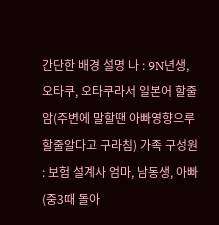간단한 배경 설명 나 : 9N년생, 오타쿠, 오타쿠라서 일본어 할줄 암(주변에 말할땐 아빠영향으루 할줄알다고 구라침) 가족 구성원 : 보험 설계사 엄마, 남동생, 아빠(중3때 돌아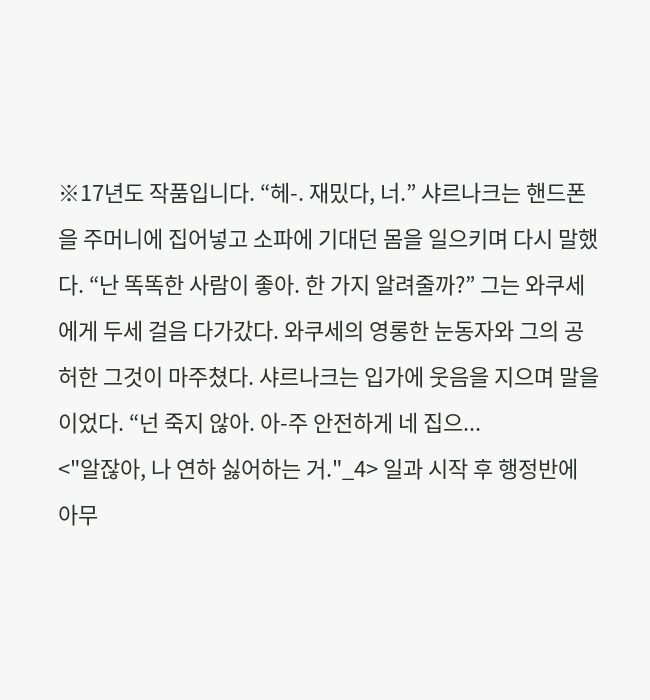※17년도 작품입니다. “헤-. 재밌다, 너.” 샤르나크는 핸드폰을 주머니에 집어넣고 소파에 기대던 몸을 일으키며 다시 말했다. “난 똑똑한 사람이 좋아. 한 가지 알려줄까?” 그는 와쿠세에게 두세 걸음 다가갔다. 와쿠세의 영롱한 눈동자와 그의 공허한 그것이 마주쳤다. 샤르나크는 입가에 웃음을 지으며 말을 이었다. “넌 죽지 않아. 아-주 안전하게 네 집으...
<"알잖아, 나 연하 싫어하는 거."_4> 일과 시작 후 행정반에 아무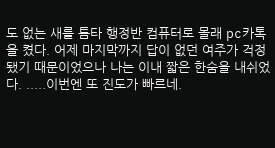도 없는 새를 틈타 행정반 컴퓨터로 몰래 pc카톡을 켰다. 어제 마지막까지 답이 없던 여주가 걱정됐기 때문이었으나 나는 이내 짧은 한숨을 내쉬었다. .....이번엔 또 진도가 빠르네.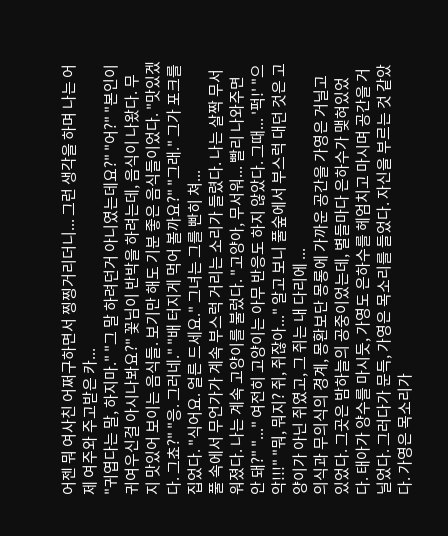어젠 뭐 여사친 어쩌구하면서 찡찡거리더니... 그런 생각을 하며 나는 어제 여주와 주고받은 카...
"귀엽다는 말, 하지마." "그 말 하려던거 아니였는데요?" "어?" "본인이 귀여우신걸 아시나봐요?" 꽃님이 반박을 하려는데, 음식이 나왔다. 무지 맛있어 보이는 음식들. 보기만 해도 기분 좋은 음식들이었다. "맛있겠다. 그쵸?" "응. 그러네." "배 터지게 먹어 볼까요?" "그래." 그가 포크를 집었다. "식어요. 얼른 드세요." 그녀는 그를 빤히 쳐...
풀 속에서 무언가가 계속 부스럭 거리는 소리가 들렸다. 나는 살짝 무서워졌다. 나는 계속 고양이를 불렀다. "고양아, 무서워... 빨리 나와주면 안 돼?" "..." 여전히 고양이는 아무 반응도 하지 않았다. 그때... '퍽!' "으악!!!" "뭐, 뭐지? 쥐, 쥐잖아..." 알고 보니 풀숲에서 부스럭 대던 것은 고양이가 아닌 쥐였고, 그 쥐는 내 다리에 ...
의식과 무의식의 경계, 몽환보단 몽롱에 가까운 공간을 가영은 거닐고 있었다. 그곳은 밤하늘의 공중이었는데, 별들마다 은하수가 맺혀있었다. 태아가 양수를 마시듯, 가영도 은하수를 헤엄치고 마시며 공간을 거닐었다. 그러다가 문득, 가영은 목소리를 들었다. 자신을 부르는 것 같았다. 가영은 목소리가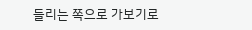들리는 쪽으로 가보기로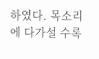하였다. 목소리에 다가설 수록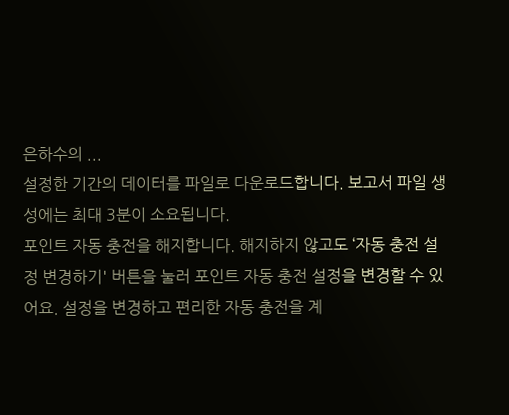은하수의 ...
설정한 기간의 데이터를 파일로 다운로드합니다. 보고서 파일 생성에는 최대 3분이 소요됩니다.
포인트 자동 충전을 해지합니다. 해지하지 않고도 ‘자동 충전 설정 변경하기' 버튼을 눌러 포인트 자동 충전 설정을 변경할 수 있어요. 설정을 변경하고 편리한 자동 충전을 계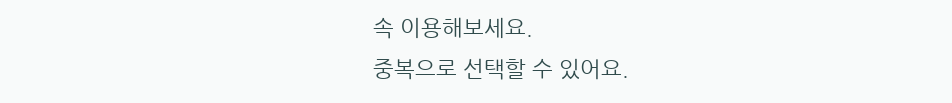속 이용해보세요.
중복으로 선택할 수 있어요.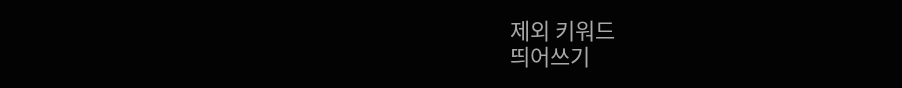제외 키워드
띄어쓰기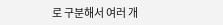로 구분해서 여러 개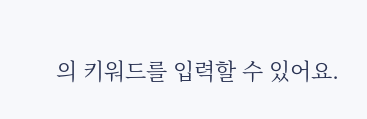의 키워드를 입력할 수 있어요.